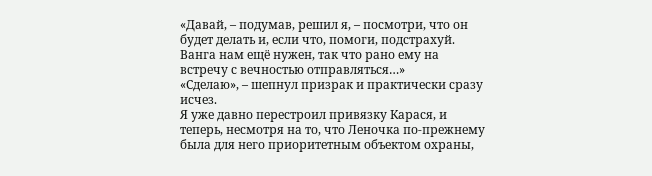«Давай, – подумав, решил я, – посмотри, что он будет делать и, если что, помоги, подстрахуй. Ванга нам ещё нужен, так что рано ему на встречу с вечностью отправляться…»
«Сделаю», – шепнул призрак и практически сразу исчез.
Я уже давно перестроил привязку Карася, и теперь, несмотря на то, что Леночка по-прежнему была для него приоритетным объектом охраны,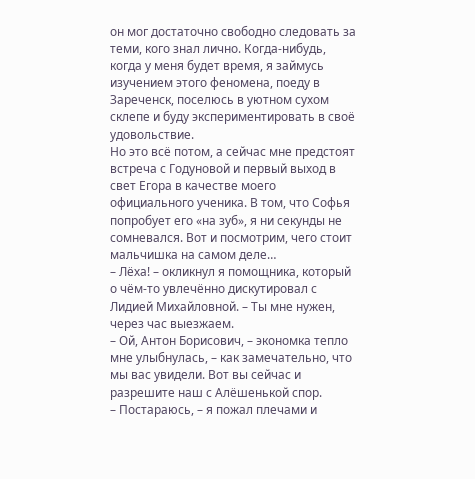он мог достаточно свободно следовать за теми, кого знал лично. Когда-нибудь, когда у меня будет время, я займусь изучением этого феномена, поеду в Зареченск, поселюсь в уютном сухом склепе и буду экспериментировать в своё удовольствие.
Но это всё потом, а сейчас мне предстоят встреча с Годуновой и первый выход в свет Егора в качестве моего официального ученика. В том, что Софья попробует его «на зуб», я ни секунды не сомневался. Вот и посмотрим, чего стоит мальчишка на самом деле…
– Лёха! – окликнул я помощника, который о чём-то увлечённо дискутировал с Лидией Михайловной. – Ты мне нужен, через час выезжаем.
– Ой, Антон Борисович, – экономка тепло мне улыбнулась, – как замечательно, что мы вас увидели. Вот вы сейчас и разрешите наш с Алёшенькой спор.
– Постараюсь, – я пожал плечами и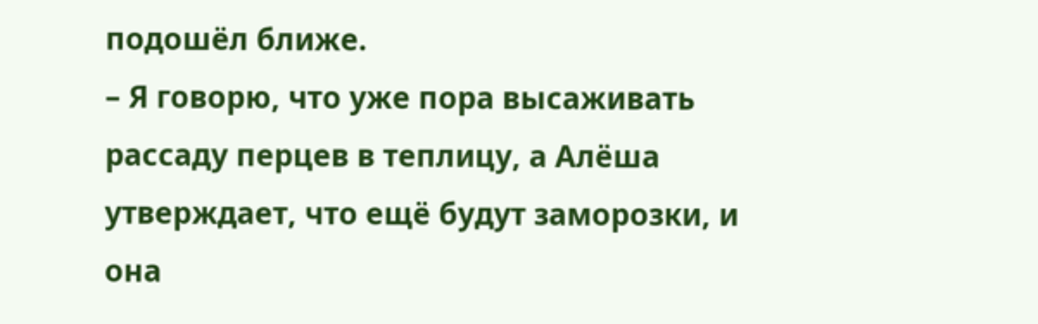подошёл ближе.
– Я говорю, что уже пора высаживать рассаду перцев в теплицу, а Алёша утверждает, что ещё будут заморозки, и она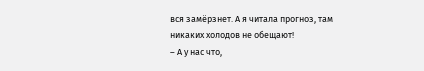вся замёрзнет. А я читала прогноз, там никаких холодов не обещают!
– А у нас что,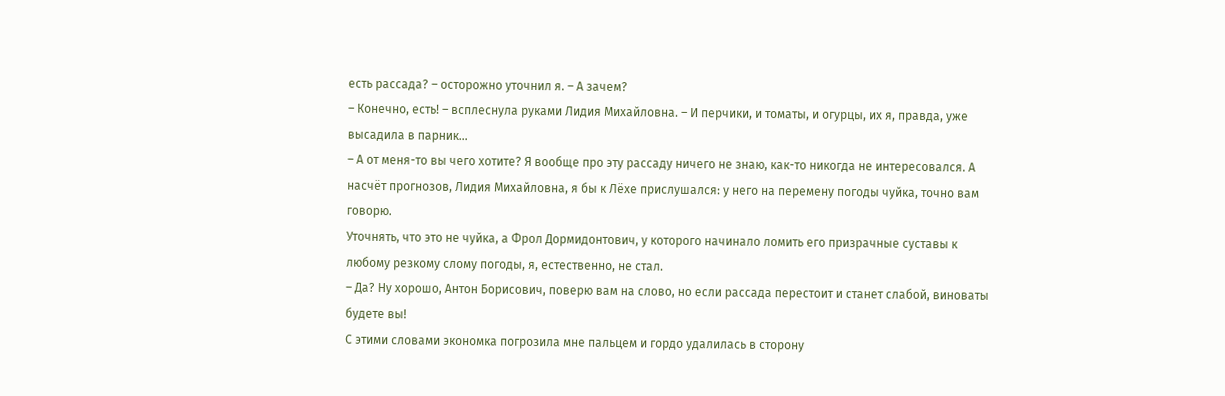есть рассада? – осторожно уточнил я. – А зачем?
– Конечно, есть! – всплеснула руками Лидия Михайловна. – И перчики, и томаты, и огурцы, их я, правда, уже высадила в парник…
– А от меня-то вы чего хотите? Я вообще про эту рассаду ничего не знаю, как-то никогда не интересовался. А насчёт прогнозов, Лидия Михайловна, я бы к Лёхе прислушался: у него на перемену погоды чуйка, точно вам говорю.
Уточнять, что это не чуйка, а Фрол Дормидонтович, у которого начинало ломить его призрачные суставы к любому резкому слому погоды, я, естественно, не стал.
– Да? Ну хорошо, Антон Борисович, поверю вам на слово, но если рассада перестоит и станет слабой, виноваты будете вы!
С этими словами экономка погрозила мне пальцем и гордо удалилась в сторону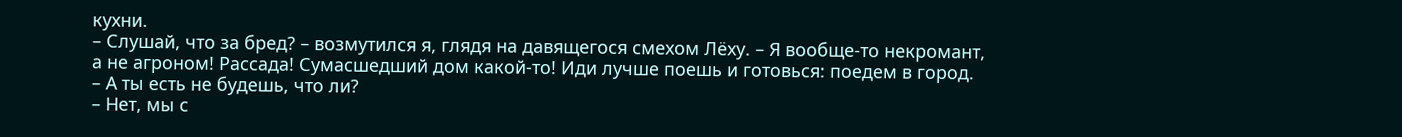кухни.
– Слушай, что за бред? – возмутился я, глядя на давящегося смехом Лёху. – Я вообще-то некромант, а не агроном! Рассада! Сумасшедший дом какой-то! Иди лучше поешь и готовься: поедем в город.
– А ты есть не будешь, что ли?
– Нет, мы с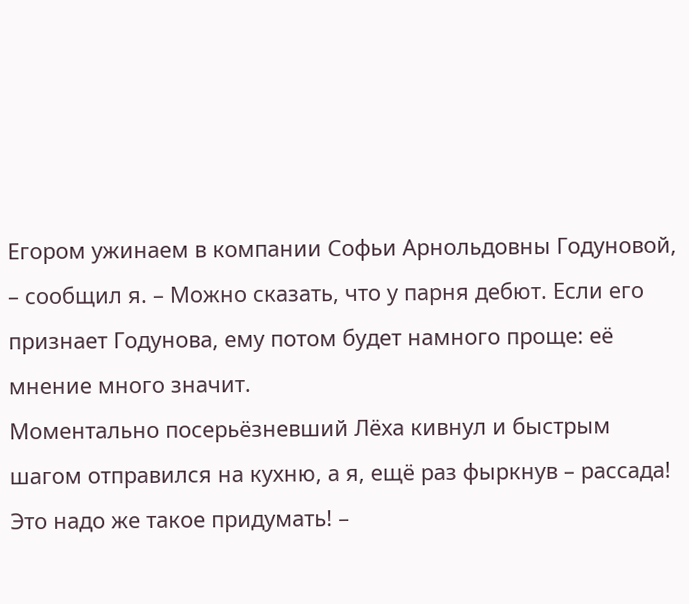Егором ужинаем в компании Софьи Арнольдовны Годуновой, – сообщил я. – Можно сказать, что у парня дебют. Если его признает Годунова, ему потом будет намного проще: её мнение много значит.
Моментально посерьёзневший Лёха кивнул и быстрым шагом отправился на кухню, а я, ещё раз фыркнув – рассада! Это надо же такое придумать! –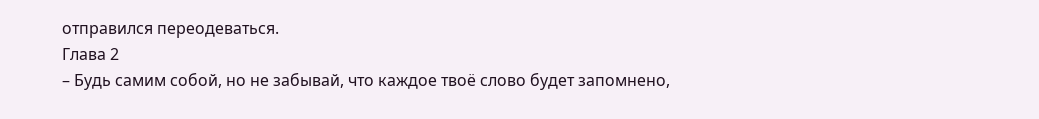отправился переодеваться.
Глава 2
– Будь самим собой, но не забывай, что каждое твоё слово будет запомнено,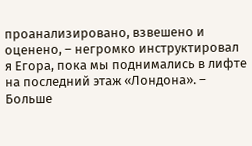проанализировано, взвешено и оценено, – негромко инструктировал я Егора, пока мы поднимались в лифте на последний этаж «Лондона». – Больше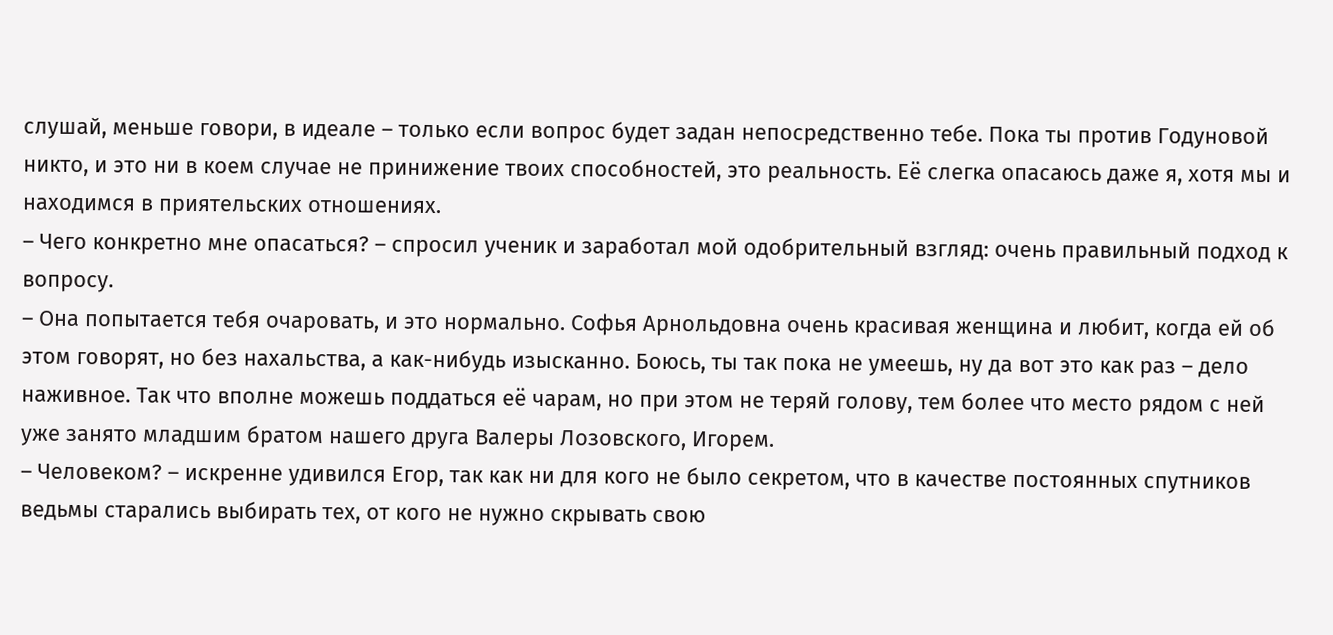слушай, меньше говори, в идеале – только если вопрос будет задан непосредственно тебе. Пока ты против Годуновой никто, и это ни в коем случае не принижение твоих способностей, это реальность. Её слегка опасаюсь даже я, хотя мы и находимся в приятельских отношениях.
– Чего конкретно мне опасаться? – спросил ученик и заработал мой одобрительный взгляд: очень правильный подход к вопросу.
– Она попытается тебя очаровать, и это нормально. Софья Арнольдовна очень красивая женщина и любит, когда ей об этом говорят, но без нахальства, а как-нибудь изысканно. Боюсь, ты так пока не умеешь, ну да вот это как раз – дело наживное. Так что вполне можешь поддаться её чарам, но при этом не теряй голову, тем более что место рядом с ней уже занято младшим братом нашего друга Валеры Лозовского, Игорем.
– Человеком? – искренне удивился Егор, так как ни для кого не было секретом, что в качестве постоянных спутников ведьмы старались выбирать тех, от кого не нужно скрывать свою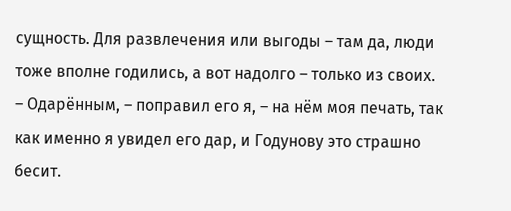сущность. Для развлечения или выгоды – там да, люди тоже вполне годились, а вот надолго – только из своих.
– Одарённым, – поправил его я, – на нём моя печать, так как именно я увидел его дар, и Годунову это страшно бесит.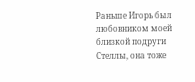Раньше Игорь был любовником моей близкой подруги Стеллы, она тоже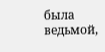была ведьмой,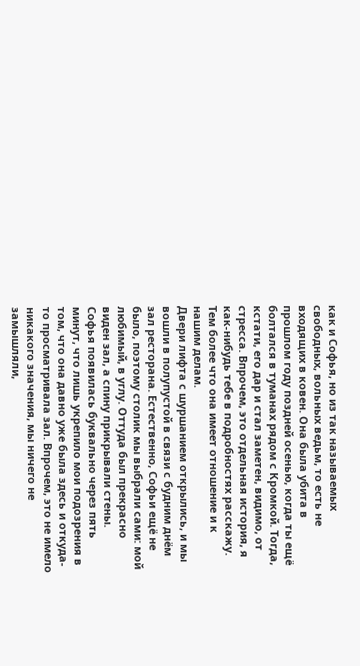как и Софья, но из так называемых свободных, вольных ведьм, то есть не входящих в ковен. Она была убита в прошлом году поздней осенью, когда ты ещё болтался в туманах рядом с Кромкой. Тогда, кстати, его дар и стал заметен, видимо, от стресса. Впрочем, это отдельная история, я как-нибудь тебе в подробностях расскажу. Тем более что она имеет отношение и к нашим делам.
Двери лифта с шуршанием открылись, и мы вошли в полупустой в связи с будним днём зал ресторана. Естественно, Софьи ещё не было, поэтому столик мы выбрали сами: мой любимый, в углу. Оттуда был прекрасно виден зал, а спину прикрывали стены.
Софья появилась буквально через пять минут, что лишь укрепило мои подозрения в том, что она давно уже была здесь и откуда-то просматривала зал. Впрочем, это не имело никакого значения, мы ничего не замышляли,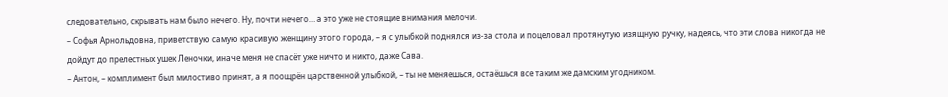следовательно, скрывать нам было нечего. Ну, почти нечего… а это уже не стоящие внимания мелочи.
– Софья Арнольдовна, приветствую самую красивую женщину этого города, – я с улыбкой поднялся из-за стола и поцеловал протянутую изящную ручку, надеясь, что эти слова никогда не дойдут до прелестных ушек Леночки, иначе меня не спасёт уже ничто и никто, даже Сава.
– Антон, – комплимент был милостиво принят, а я поощрён царственной улыбкой, – ты не меняешься, остаёшься все таким же дамским угодником.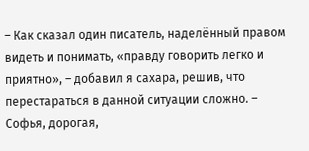– Как сказал один писатель, наделённый правом видеть и понимать, «правду говорить легко и приятно», – добавил я сахара, решив, что перестараться в данной ситуации сложно. – Софья, дорогая,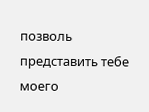позволь представить тебе моего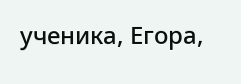ученика, Егора,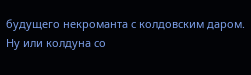будущего некроманта с колдовским даром. Ну или колдуна со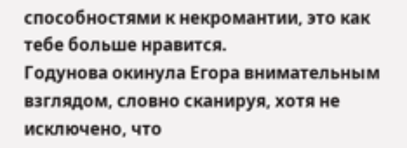способностями к некромантии, это как тебе больше нравится.
Годунова окинула Егора внимательным взглядом, словно сканируя, хотя не исключено, что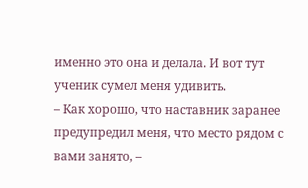именно это она и делала. И вот тут ученик сумел меня удивить.
– Как хорошо, что наставник заранее предупредил меня, что место рядом с вами занято, –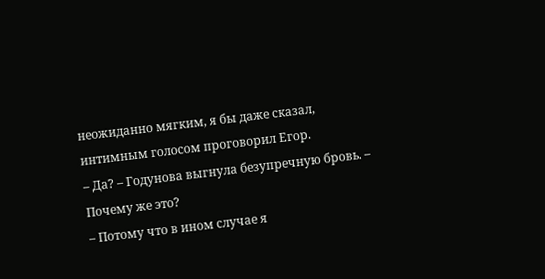неожиданно мягким, я бы даже сказал, интимным голосом проговорил Егор.
– Да? – Годунова выгнула безупречную бровь. – Почему же это?
– Потому что в ином случае я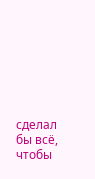сделал бы всё, чтобы